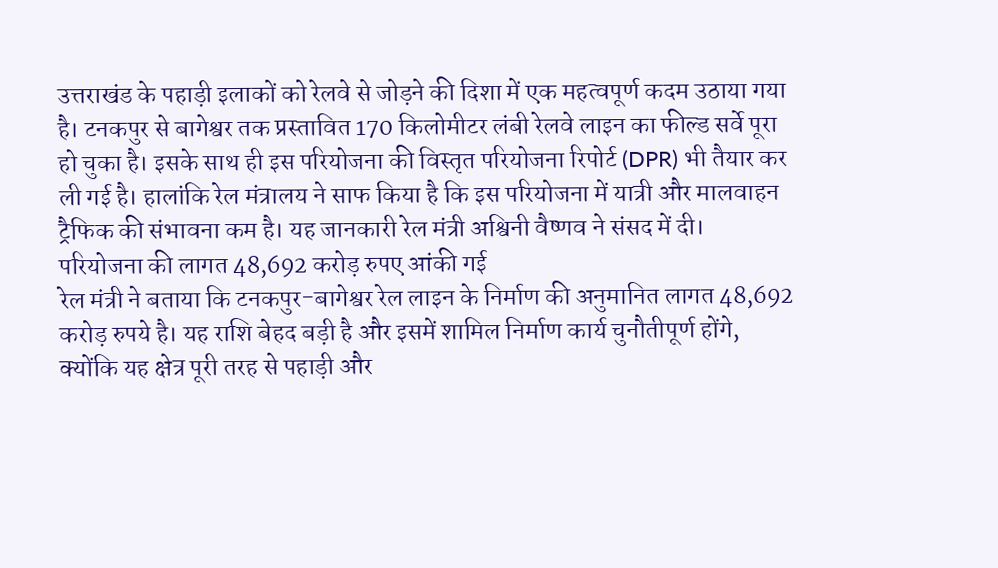उत्तराखंड के पहाड़ी इलाकों को रेलवे से जोड़ने की दिशा में एक महत्वपूर्ण कदम उठाया गया है। टनकपुर से बागेश्वर तक प्रस्तावित 170 किलोमीटर लंबी रेलवे लाइन का फील्ड सर्वे पूरा हो चुका है। इसके साथ ही इस परियोजना की विस्तृत परियोजना रिपोर्ट (DPR) भी तैयार कर ली गई है। हालांकि रेल मंत्रालय ने साफ किया है कि इस परियोजना में यात्री और मालवाहन ट्रैफिक की संभावना कम है। यह जानकारी रेल मंत्री अश्विनी वैष्णव ने संसद में दी।
परियोजना की लागत 48,692 करोड़ रुपए आंकी गई
रेल मंत्री ने बताया कि टनकपुर-बागेश्वर रेल लाइन के निर्माण की अनुमानित लागत 48,692 करोड़ रुपये है। यह राशि बेहद बड़ी है और इसमें शामिल निर्माण कार्य चुनौतीपूर्ण होंगे, क्योंकि यह क्षेत्र पूरी तरह से पहाड़ी और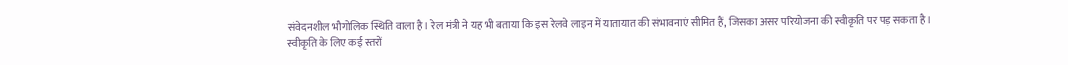संवेदनशील भौगोलिक स्थिति वाला है। रेल मंत्री ने यह भी बताया कि इस रेलवे लाइन में यातायात की संभावनाएं सीमित हैं, जिसका असर परियोजना की स्वीकृति पर पड़ सकता है।
स्वीकृति के लिए कई स्तरों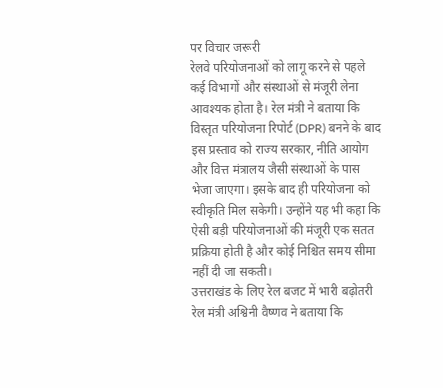पर विचार जरूरी
रेलवे परियोजनाओं को लागू करने से पहले कई विभागों और संस्थाओं से मंजूरी लेना आवश्यक होता है। रेल मंत्री ने बताया कि विस्तृत परियोजना रिपोर्ट (DPR) बनने के बाद इस प्रस्ताव को राज्य सरकार, नीति आयोग और वित्त मंत्रालय जैसी संस्थाओं के पास भेजा जाएगा। इसके बाद ही परियोजना को स्वीकृति मिल सकेगी। उन्होंने यह भी कहा कि ऐसी बड़ी परियोजनाओं की मंजूरी एक सतत प्रक्रिया होती है और कोई निश्चित समय सीमा नहीं दी जा सकती।
उत्तराखंड के लिए रेल बजट में भारी बढ़ोतरी
रेल मंत्री अश्विनी वैष्णव ने बताया कि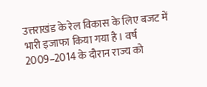उत्तराखंड के रेल विकास के लिए बजट में भारी इजाफा किया गया है। वर्ष 2009–2014 के दौरान राज्य को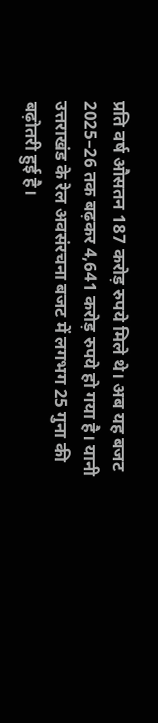प्रति वर्ष औसतन 187 करोड़ रुपये मिले थे। अब यह बजट 2025–26 तक बढ़कर 4,641 करोड़ रुपये हो गया है। यानी उत्तराखंड के रेल अवसंरचना बजट में लगभग 25 गुना की बढ़ोतरी हुई है।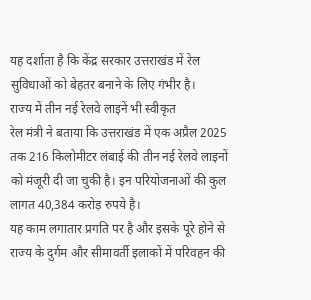यह दर्शाता है कि केंद्र सरकार उत्तराखंड में रेल सुविधाओं को बेहतर बनाने के लिए गंभीर है।
राज्य में तीन नई रेलवे लाइनें भी स्वीकृत
रेल मंत्री ने बताया कि उत्तराखंड में एक अप्रैल 2025 तक 216 किलोमीटर लंबाई की तीन नई रेलवे लाइनों को मंजूरी दी जा चुकी है। इन परियोजनाओं की कुल लागत 40,384 करोड़ रुपये है।
यह काम लगातार प्रगति पर है और इसके पूरे होने से राज्य के दुर्गम और सीमावर्ती इलाकों में परिवहन की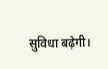सुविधा बढ़ेगी।